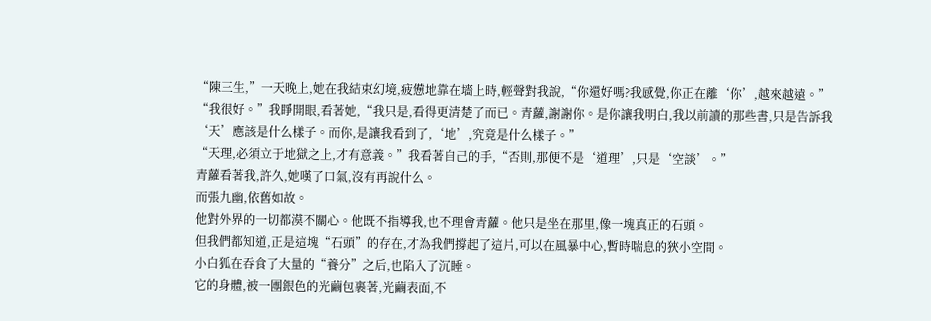“陳三生,”一天晚上,她在我結束幻境,疲憊地靠在墻上時,輕聲對我說,“你還好嗎?我感覺,你正在離‘你’,越來越遠。”
“我很好。”我睜開眼,看著她,“我只是,看得更清楚了而已。青蘿,謝謝你。是你讓我明白,我以前讀的那些書,只是告訴我‘天’應該是什么樣子。而你,是讓我看到了,‘地’,究竟是什么樣子。”
“天理,必須立于地獄之上,才有意義。”我看著自己的手,“否則,那便不是‘道理’,只是‘空談’。”
青蘿看著我,許久,她嘆了口氣,沒有再說什么。
而張九幽,依舊如故。
他對外界的一切都漠不關心。他既不指導我,也不理會青蘿。他只是坐在那里,像一塊真正的石頭。
但我們都知道,正是這塊“石頭”的存在,才為我們撐起了這片,可以在風暴中心,暫時喘息的狹小空間。
小白狐在吞食了大量的“養分”之后,也陷入了沉睡。
它的身體,被一團銀色的光繭包裹著,光繭表面,不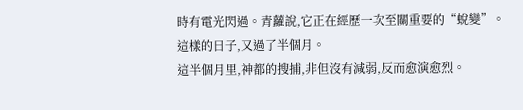時有電光閃過。青蘿說,它正在經歷一次至關重要的“蛻變”。
這樣的日子,又過了半個月。
這半個月里,神都的搜捕,非但沒有減弱,反而愈演愈烈。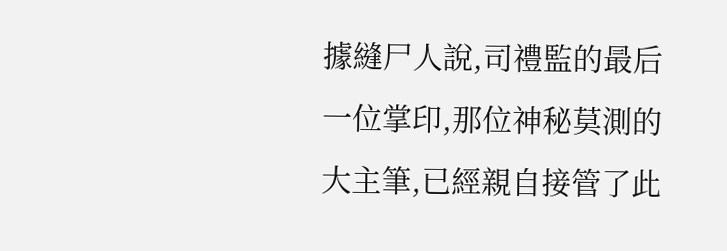據縫尸人說,司禮監的最后一位掌印,那位神秘莫測的大主筆,已經親自接管了此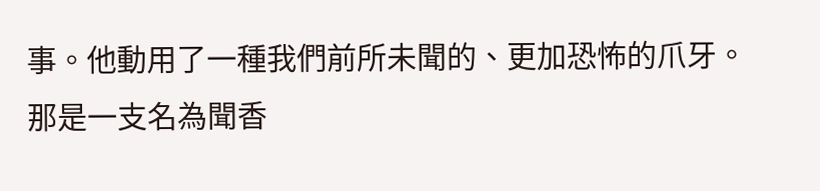事。他動用了一種我們前所未聞的、更加恐怖的爪牙。
那是一支名為聞香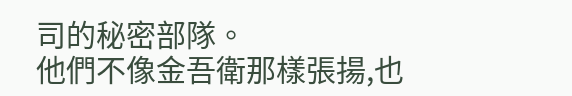司的秘密部隊。
他們不像金吾衛那樣張揚,也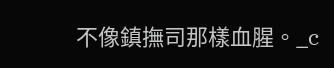不像鎮撫司那樣血腥。_c